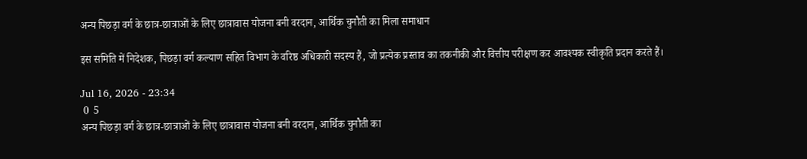अन्य पिछड़ा वर्ग के छात्र-छात्राओं के लिए छात्रावास योजना बनी वरदान, आर्थिक चुनौती का मिला समाधान

इस समिति में निदेशक, पिछड़ा वर्ग कल्याण सहित विभाग के वरिष्ठ अधिकारी सदस्य हैं, जो प्रत्येक प्रस्ताव का तकनीकी और वित्तीय परीक्षण कर आवश्यक स्वीकृति प्रदान करते हैं।

Jul 16, 2026 - 23:34
 0  5
अन्य पिछड़ा वर्ग के छात्र-छात्राओं के लिए छात्रावास योजना बनी वरदान, आर्थिक चुनौती का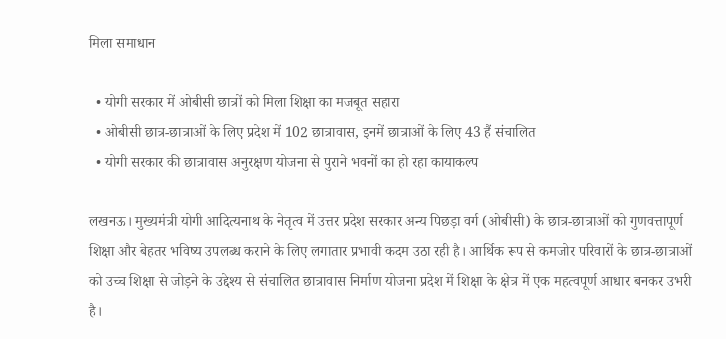मिला समाधान

  • योगी सरकार में ओबीसी छात्रों को मिला शिक्षा का मजबूत सहारा
  • ओबीसी छात्र-छात्राओं के लिए प्रदेश में 102 छात्रावास, इनमें छात्राओं के लिए 43 हैं संचालित
  • योगी सरकार की छात्रावास अनुरक्षण योजना से पुराने भवनों का हो रहा कायाकल्प

लखनऊ। मुख्यमंत्री योगी आदित्यनाथ के नेतृत्व में उत्तर प्रदेश सरकार अन्य पिछड़ा वर्ग (ओबीसी) के छात्र-छात्राओं को गुणवत्तापूर्ण शिक्षा और बेहतर भविष्य उपलब्ध कराने के लिए लगातार प्रभावी कदम उठा रही है। आर्थिक रूप से कमजोर परिवारों के छात्र-छात्राओं को उच्च शिक्षा से जोड़ने के उद्देश्य से संचालित छात्रावास निर्माण योजना प्रदेश में शिक्षा के क्षेत्र में एक महत्वपूर्ण आधार बनकर उभरी है।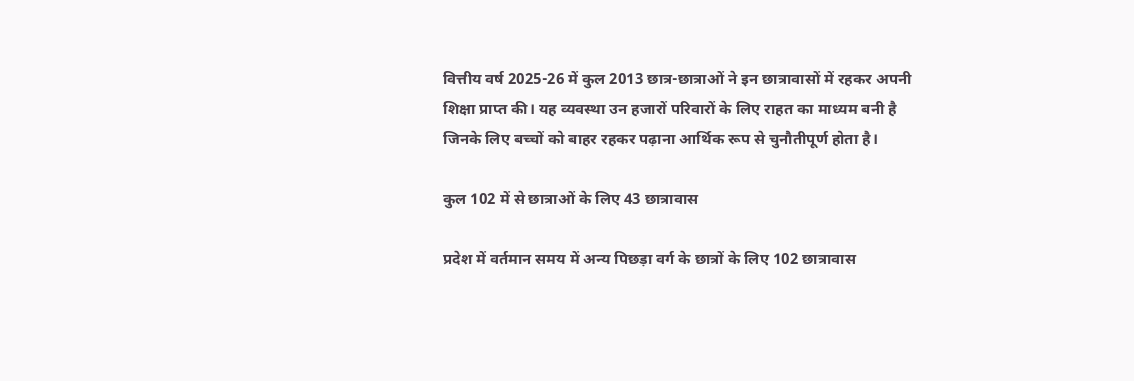वित्तीय वर्ष 2025-26 में कुल 2013 छात्र-छात्राओं ने इन छात्रावासों में रहकर अपनी शिक्षा प्राप्त की। यह व्यवस्था उन हजारों परिवारों के लिए राहत का माध्यम बनी है जिनके लिए बच्चों को बाहर रहकर पढ़ाना आर्थिक रूप से चुनौतीपूर्ण होता है।

कुल 102 में से छात्राओं के लिए 43 छात्रावास

प्रदेश में वर्तमान समय में अन्य पिछड़ा वर्ग के छात्रों के लिए 102 छात्रावास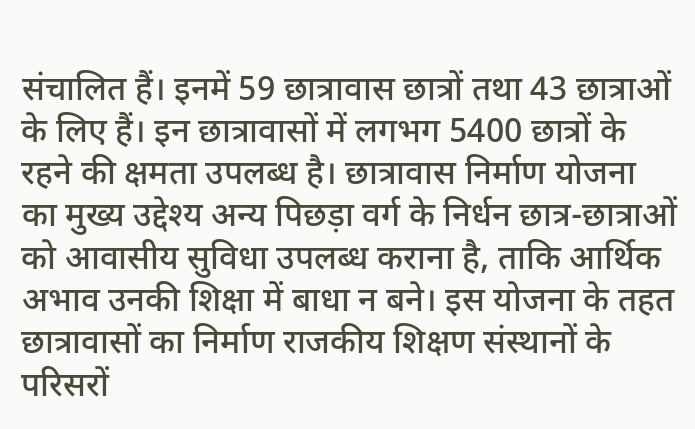संचालित हैं। इनमें 59 छात्रावास छात्रों तथा 43 छात्राओं के लिए हैं। इन छात्रावासों में लगभग 5400 छात्रों के रहने की क्षमता उपलब्ध है। छात्रावास निर्माण योजना का मुख्य उद्देश्य अन्य पिछड़ा वर्ग के निर्धन छात्र-छात्राओं को आवासीय सुविधा उपलब्ध कराना है, ताकि आर्थिक अभाव उनकी शिक्षा में बाधा न बने। इस योजना के तहत छात्रावासों का निर्माण राजकीय शिक्षण संस्थानों के परिसरों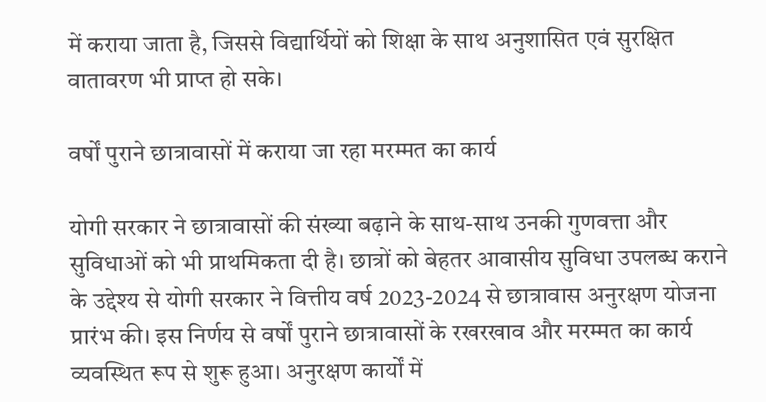में कराया जाता है, जिससे विद्यार्थियों को शिक्षा के साथ अनुशासित एवं सुरक्षित वातावरण भी प्राप्त हो सके।

वर्षों पुराने छात्रावासों में कराया जा रहा मरम्मत का कार्य

योगी सरकार ने छात्रावासों की संख्या बढ़ाने के साथ-साथ उनकी गुणवत्ता और सुविधाओं को भी प्राथमिकता दी है। छात्रों को बेहतर आवासीय सुविधा उपलब्ध कराने के उद्देश्य से योगी सरकार ने वित्तीय वर्ष 2023-2024 से छात्रावास अनुरक्षण योजना प्रारंभ की। इस निर्णय से वर्षों पुराने छात्रावासों के रखरखाव और मरम्मत का कार्य व्यवस्थित रूप से शुरू हुआ। अनुरक्षण कार्यों में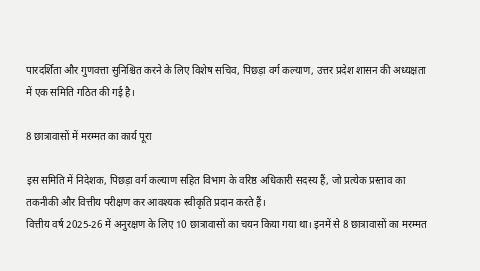पारदर्शिता और गुणवत्ता सुनिश्चित करने के लिए विशेष सचिव, पिछड़ा वर्ग कल्याण, उत्तर प्रदेश शासन की अध्यक्षता में एक समिति गठित की गई है।

8 छात्रावासों में मरम्मत का कार्य पूरा

इस समिति में निदेशक, पिछड़ा वर्ग कल्याण सहित विभाग के वरिष्ठ अधिकारी सदस्य हैं, जो प्रत्येक प्रस्ताव का तकनीकी और वित्तीय परीक्षण कर आवश्यक स्वीकृति प्रदान करते हैं।
वित्तीय वर्ष 2025-26 में अनुरक्षण के लिए 10 छात्रावासों का चयन किया गया था। इनमें से 8 छात्रावासों का मरम्मत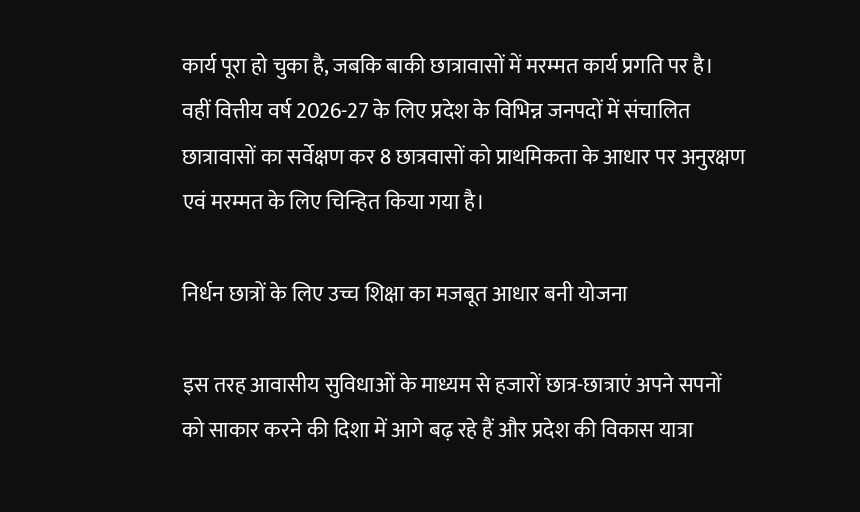कार्य पूरा हो चुका है, जबकि बाकी छात्रावासों में मरम्मत कार्य प्रगति पर है। वहीं वित्तीय वर्ष 2026-27 के लिए प्रदेश के विभिन्न जनपदों में संचालित छात्रावासों का सर्वेक्षण कर 8 छात्रवासों को प्राथमिकता के आधार पर अनुरक्षण एवं मरम्मत के लिए चिन्हित किया गया है।

निर्धन छात्रों के लिए उच्च शिक्षा का मजबूत आधार बनी योजना

इस तरह आवासीय सुविधाओं के माध्यम से हजारों छात्र-छात्राएं अपने सपनों को साकार करने की दिशा में आगे बढ़ रहे हैं और प्रदेश की विकास यात्रा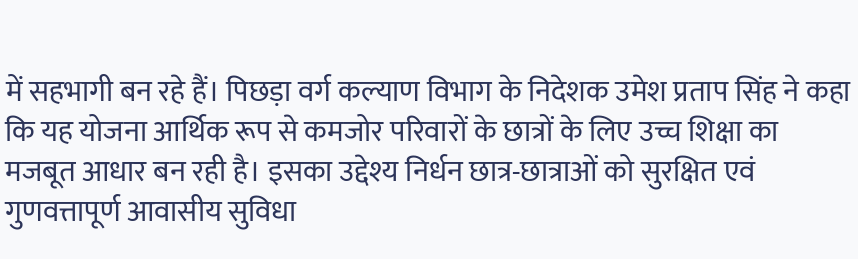में सहभागी बन रहे हैं। पिछड़ा वर्ग कल्याण विभाग के निदेशक उमेश प्रताप सिंह ने कहा कि यह योजना आर्थिक रूप से कमजोर परिवारों के छात्रों के लिए उच्च शिक्षा का मजबूत आधार बन रही है। इसका उद्देश्य निर्धन छात्र-छात्राओं को सुरक्षित एवं गुणवत्तापूर्ण आवासीय सुविधा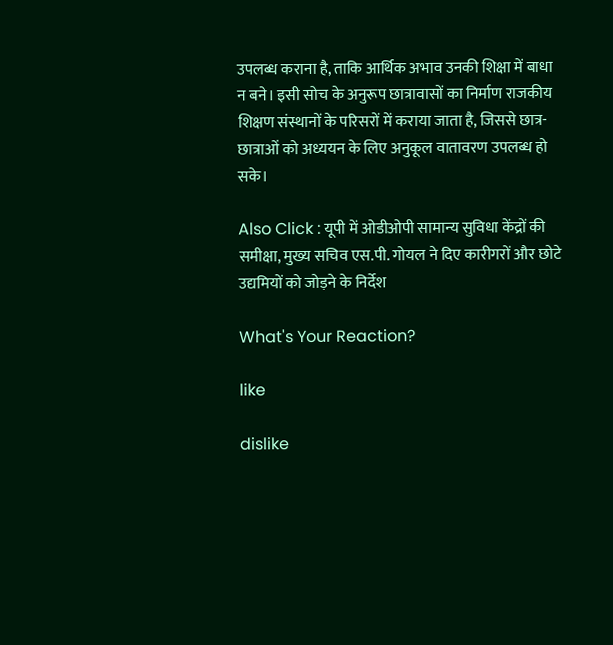उपलब्ध कराना है, ताकि आर्थिक अभाव उनकी शिक्षा में बाधा न बने। इसी सोच के अनुरूप छात्रावासों का निर्माण राजकीय शिक्षण संस्थानों के परिसरों में कराया जाता है, जिससे छात्र-छात्राओं को अध्ययन के लिए अनुकूल वातावरण उपलब्ध हो सके।

Also Click : यूपी में ओडीओपी सामान्य सुविधा केंद्रों की समीक्षा, मुख्य सचिव एस.पी. गोयल ने दिए कारीगरों और छोटे उद्यमियों को जोड़ने के निर्देश

What's Your Reaction?

like

dislike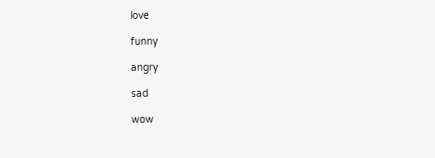love

funny

angry

sad

wow